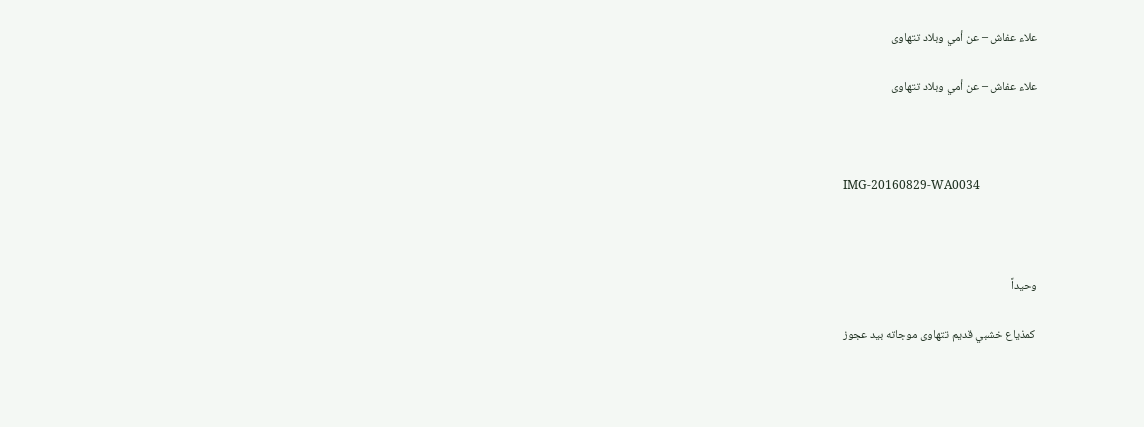علاء عفاش – عن أمي وبلاد تتهاوى

علاء عفاش – عن أمي وبلاد تتهاوى



IMG-20160829-WA0034



وحيداً

 كمذياع خشبي قديم تتهاوى موجاته بيد عجوز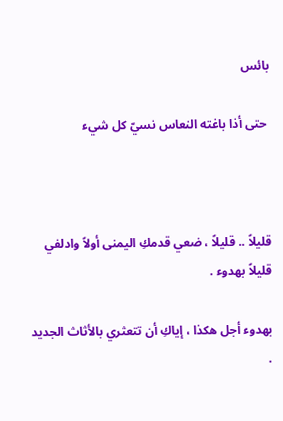بائس

 حتى أذا باغته النعاس نسيّ كل شيء



قليلاً .. قليلاً ، ضعي قدمكِ اليمنى أولاً وادلفي قليلاً بهدوء .

بهدوء أجل هكذا ، إياكِ أن تتعثري بالأثاث الجديد .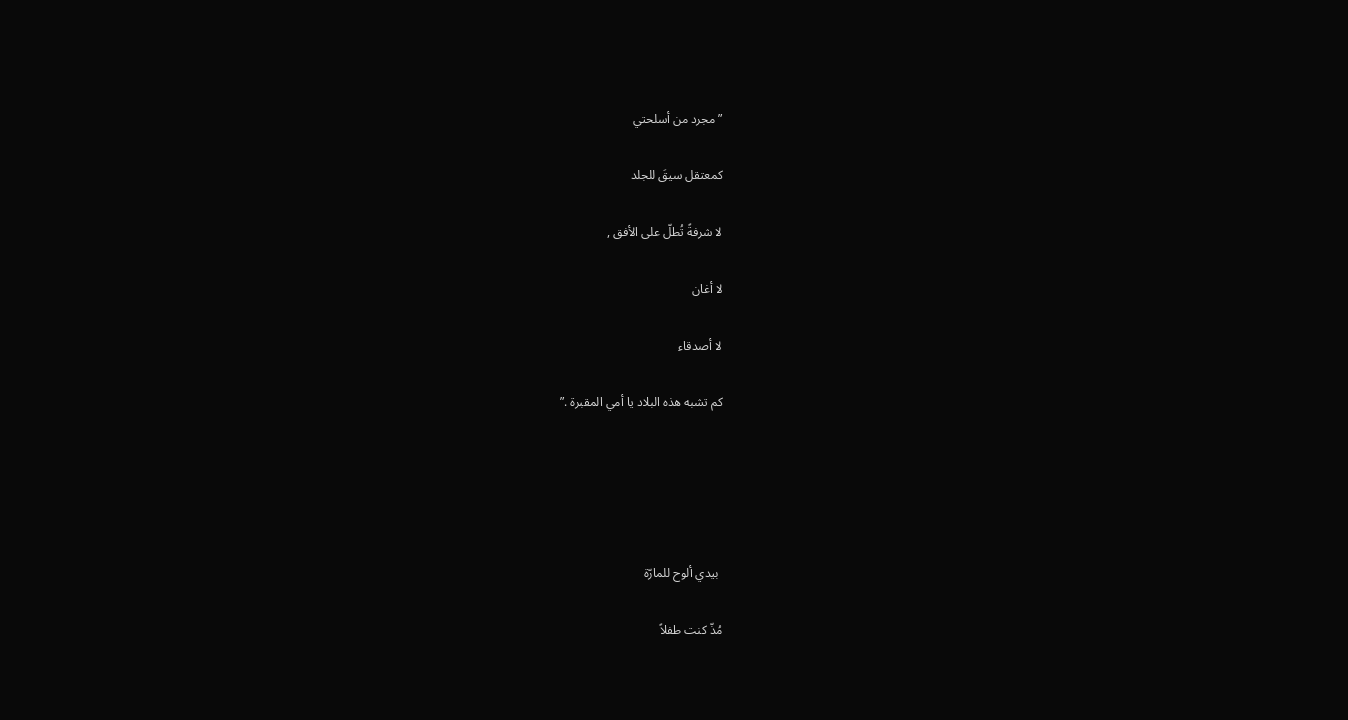” مجرد من أسلحتي

كمعتقل سيقَ للجلد

لا شرفةً تُطلّ على الأفق ,

لا أغان

لا أصدقاء

كم تشبه هذه البلاد يا أمي المقبرة .”





 بيدي ألوح للمارّة

مُذّ كنت طفلاً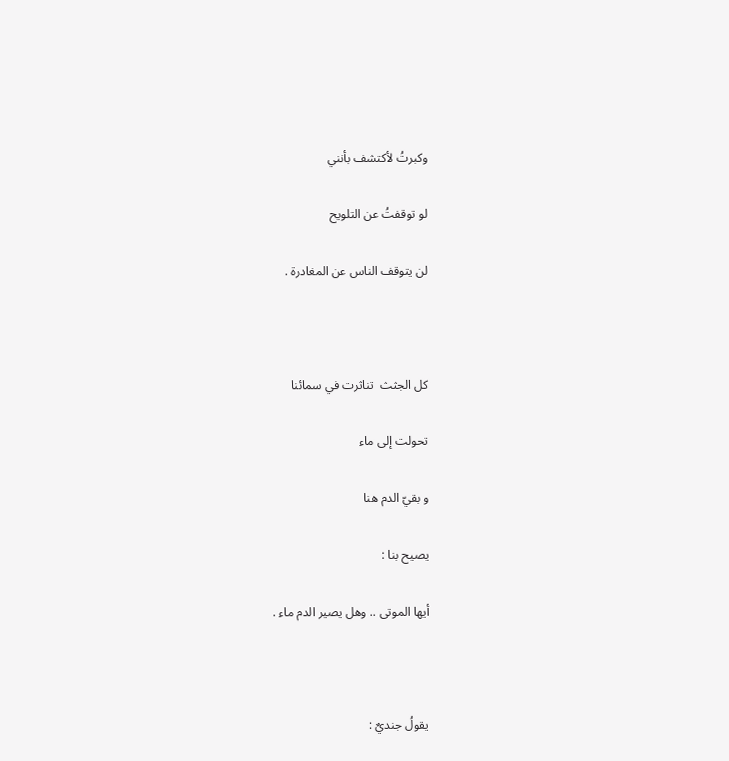وكبرتُ لأكتشف بأنني

لو توقفتُ عن التلويح

لن يتوقف الناس عن المغادرة .



كل الجثث  تناثرت في سمائنا

تحولت إلى ماء

و بقيّ الدم هنا

يصيح بنا :

أيها الموتى .. وهل يصير الدم ماء .



يقولُ جنديٌ :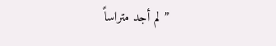” لم أجد متراساً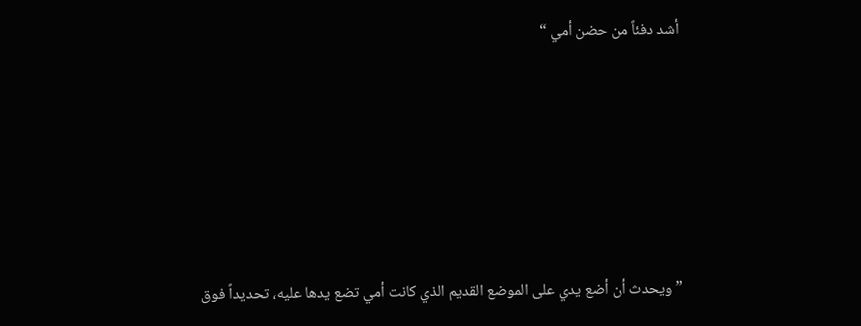أشد دفئاً من حضن أمي “







” ويحدث أن أضع يدي على الموضع القديم الذي كانت أمي تضع يدها عليه، تحديداً فوق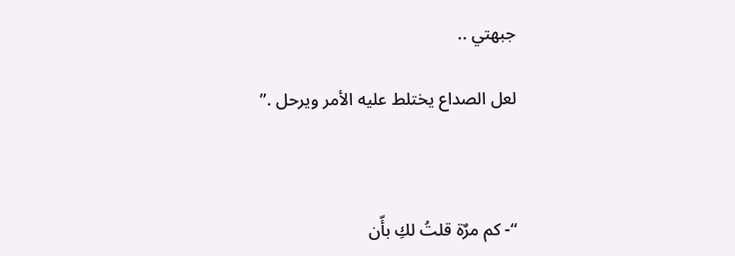جبهتي ..

لعل الصداع يختلط عليه الأمر ويرحل .”



“- كم مرٌة قلتُ لكِ بأّن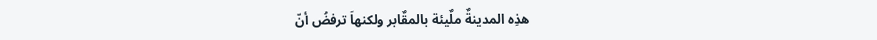هذِه المدينةٌ ملٌيئة بالمقٌابر ولكنهاَ ترفضُ أنّ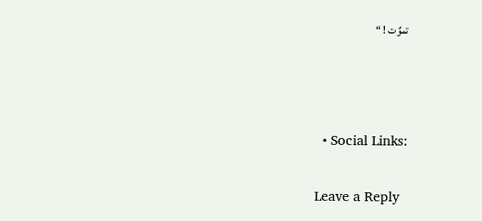تموٌت ! “



  • Social Links:

Leave a Reply